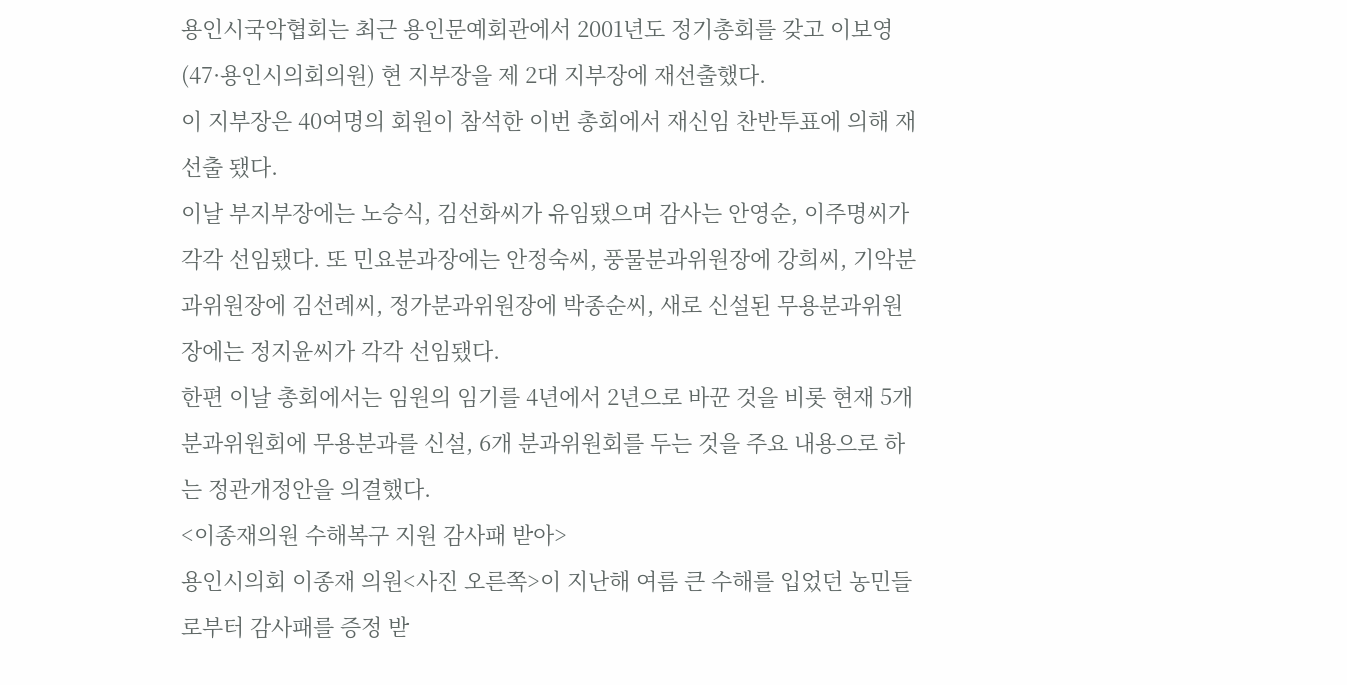용인시국악협회는 최근 용인문예회관에서 2001년도 정기총회를 갖고 이보영(47·용인시의회의원) 현 지부장을 제 2대 지부장에 재선출했다.
이 지부장은 40여명의 회원이 참석한 이번 총회에서 재신임 찬반투표에 의해 재선출 됐다.
이날 부지부장에는 노승식, 김선화씨가 유임됐으며 감사는 안영순, 이주명씨가 각각 선임됐다. 또 민요분과장에는 안정숙씨, 풍물분과위원장에 강희씨, 기악분과위원장에 김선례씨, 정가분과위원장에 박종순씨, 새로 신설된 무용분과위원장에는 정지윤씨가 각각 선임됐다.
한편 이날 총회에서는 임원의 임기를 4년에서 2년으로 바꾼 것을 비롯 현재 5개 분과위원회에 무용분과를 신설, 6개 분과위원회를 두는 것을 주요 내용으로 하는 정관개정안을 의결했다.
<이종재의원 수해복구 지원 감사패 받아>
용인시의회 이종재 의원<사진 오른쪽>이 지난해 여름 큰 수해를 입었던 농민들로부터 감사패를 증정 받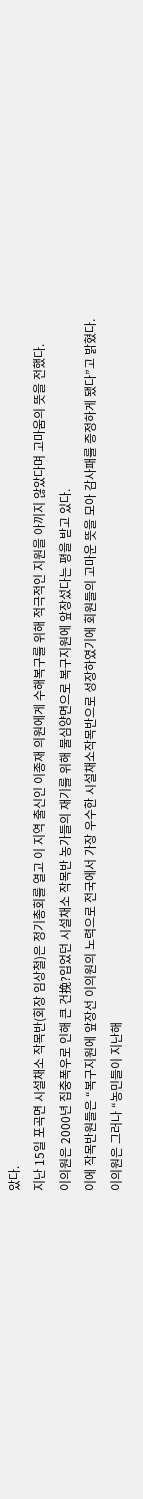았다.
지난 15일 포곡면 시설채소 작목반(회장 임상철)은 정기총회를 열고 이 지역 출신인 이종재 의원에게 수해복구를 위해 적극적인 지원을 아끼지 않았다며 고마움의 뜻을 전했다.
이의원은 2000년 집중폭우로 인해 큰 건挽?입었던 시설채소 작목반 농가들의 재기를 위해 물심양면으로 복구지원에 앞장섰다는 평을 받고 있다.
이에 작목반원들은 “복구지원에 앞장선 이의원의 노력으로 전국에서 가장 우수한 시설채소작목반으로 성장하였기에 회원들의 고마운 뜻을 모아 감사패를 증정하게 됐다”고 밝혔다.
이의원은 그러나 “농민들이 지난해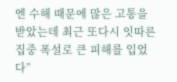엔 수해 때문에 많은 고통을 받았는데 최근 또다시 잇따른 집중 폭설로 큰 피해를 입었다”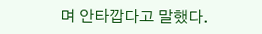며 안타깝다고 말했다.